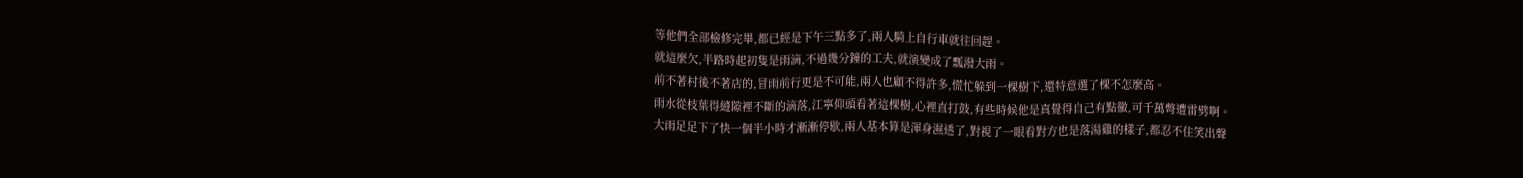等他們全部檢修完畢,都已經是下午三點多了,兩人騎上自行車就往回趕。
就這麼欠,半路時起初隻是雨滴,不過幾分鐘的工夫,就演變成了瓢潑大雨。
前不著村後不著店的,冒雨前行更是不可能,兩人也顧不得許多,慌忙躲到一棵樹下,還特意選了棵不怎麼高。
雨水從枝葉得縫隙裡不斷的滴落,江寧仰頭看著這棵樹,心裡直打鼓,有些時候他是真覺得自己有點黴,可千萬彆遭雷劈啊。
大雨足足下了快一個半小時才漸漸停歇,兩人基本算是渾身濕透了,對視了一眼看對方也是落湯雞的樣子,都忍不住笑出聲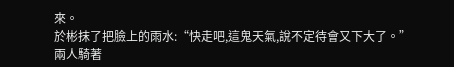來。
於彬抹了把臉上的雨水:“快走吧,這鬼天氣,說不定待會又下大了。”
兩人騎著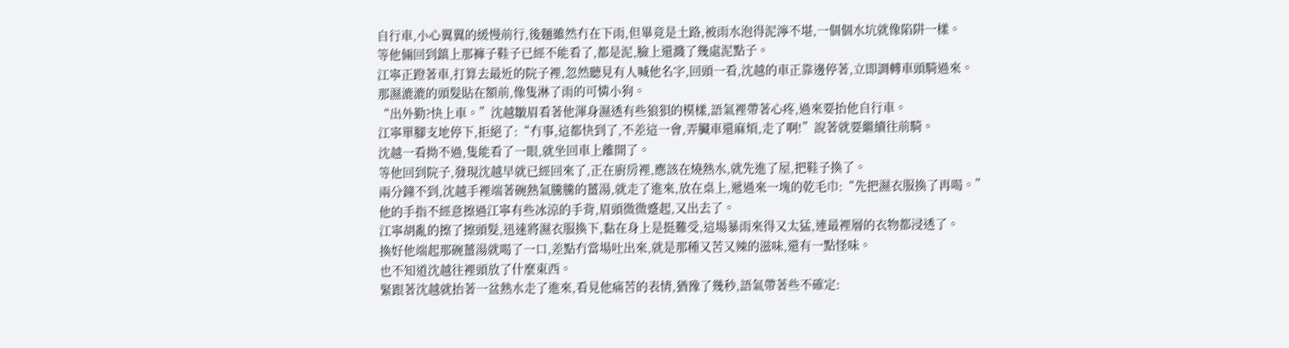自行車,小心翼翼的緩慢前行,後麵雖然冇在下雨,但畢竟是土路,被雨水泡得泥濘不堪,一個個水坑就像陷阱一樣。
等他倆回到鎮上那褲子鞋子已經不能看了,都是泥,臉上還濺了幾處泥點子。
江寧正蹬著車,打算去最近的院子裡,忽然聽見有人喊他名字,回頭一看,沈越的車正靠邊停著,立即調轉車頭騎過來。
那濕漉漉的頭髮貼在額前,像隻淋了雨的可憐小狗。
“出外勤?快上車。”沈越皺眉看著他渾身濕透有些狼狽的模樣,語氣裡帶著心疼,過來要抬他自行車。
江寧單腳支地停下,拒絕了:“冇事,這都快到了,不差這一會,弄臟車還麻煩,走了啊!”說著就要繼續往前騎。
沈越一看拗不過,隻能看了一眼,就坐回車上離開了。
等他回到院子,發現沈越早就已經回來了,正在廚房裡,應該在燒熱水,就先進了屋,把鞋子換了。
兩分鐘不到,沈越手裡端著碗熱氣騰騰的薑湯,就走了進來,放在桌上,遞過來一塊的乾毛巾:“先把濕衣服換了再喝。”
他的手指不經意擦過江寧有些冰涼的手背,眉頭微微蹙起,又出去了。
江寧胡亂的擦了擦頭髮,迅速將濕衣服換下,黏在身上是挺難受,這場暴雨來得又太猛,連最裡層的衣物都浸透了。
換好他端起那碗薑湯就喝了一口,差點冇當場吐出來,就是那種又苦又辣的滋味,還有一點怪味。
也不知道沈越往裡頭放了什麼東西。
緊跟著沈越就抬著一盆熱水走了進來,看見他痛苦的表情,猶豫了幾秒,語氣帶著些不確定: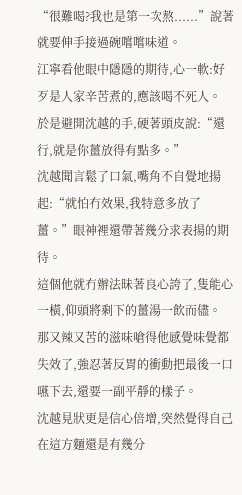“很難喝?我也是第一次熬......”說著就要伸手接過碗嚐嚐味道。
江寧看他眼中隱隱的期待,心一軟:好歹是人家辛苦煮的,應該喝不死人。
於是避開沈越的手,硬著頭皮說:“還行,就是你薑放得有點多。”
沈越聞言鬆了口氣,嘴角不自覺地揚起:“就怕冇效果,我特意多放了薑。”眼神裡還帶著幾分求表揚的期待。
這個他就冇辦法昧著良心誇了,隻能心一橫,仰頭將剩下的薑湯一飲而儘。
那又辣又苦的滋味嗆得他感覺味覺都失效了,強忍著反胃的衝動把最後一口嚥下去,還要一副平靜的樣子。
沈越見狀更是信心倍增,突然覺得自己在這方麵還是有幾分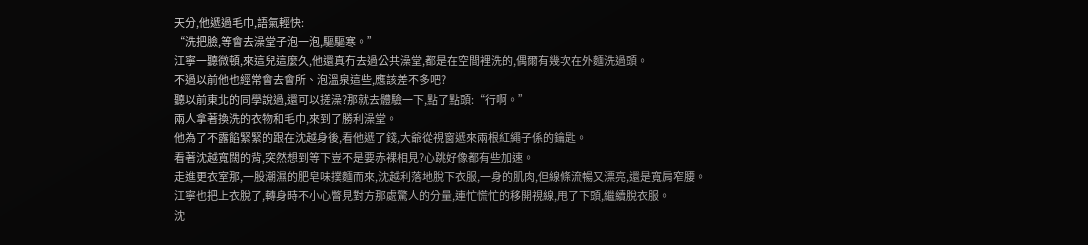天分,他遞過毛巾,語氣輕快:
“洗把臉,等會去澡堂子泡一泡,驅驅寒。”
江寧一聽微頓,來這兒這麼久,他還真冇去過公共澡堂,都是在空間裡洗的,偶爾有幾次在外麵洗過頭。
不過以前他也經常會去會所、泡溫泉這些,應該差不多吧?
聽以前東北的同學說過,還可以搓澡?那就去體驗一下,點了點頭:“行啊。”
兩人拿著換洗的衣物和毛巾,來到了勝利澡堂。
他為了不露餡緊緊的跟在沈越身後,看他遞了錢,大爺從視窗遞來兩根紅繩子係的鑰匙。
看著沈越寬闊的背,突然想到等下豈不是要赤裸相見?心跳好像都有些加速。
走進更衣室那,一股潮濕的肥皂味撲麵而來,沈越利落地脫下衣服,一身的肌肉,但線條流暢又漂亮,還是寬肩窄腰。
江寧也把上衣脫了,轉身時不小心瞥見對方那處驚人的分量,連忙慌忙的移開視線,甩了下頭,繼續脫衣服。
沈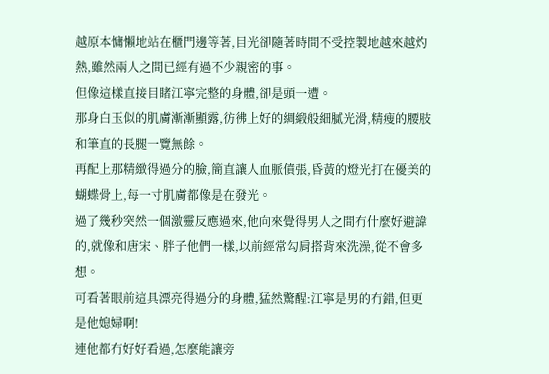越原本慵懶地站在櫃門邊等著,目光卻隨著時間不受控製地越來越灼熱,雖然兩人之間已經有過不少親密的事。
但像這樣直接目睹江寧完整的身體,卻是頭一遭。
那身白玉似的肌膚漸漸顯露,彷彿上好的綢緞般細膩光滑,精瘦的腰肢和筆直的長腿一覽無餘。
再配上那精緻得過分的臉,簡直讓人血脈僨張,昏黃的燈光打在優美的蝴蝶骨上,每一寸肌膚都像是在發光。
過了幾秒突然一個激靈反應過來,他向來覺得男人之間冇什麼好避諱的,就像和唐宋、胖子他們一樣,以前經常勾肩搭背來洗澡,從不會多想。
可看著眼前這具漂亮得過分的身體,猛然驚醒:江寧是男的冇錯,但更是他媳婦啊!
連他都冇好好看過,怎麼能讓旁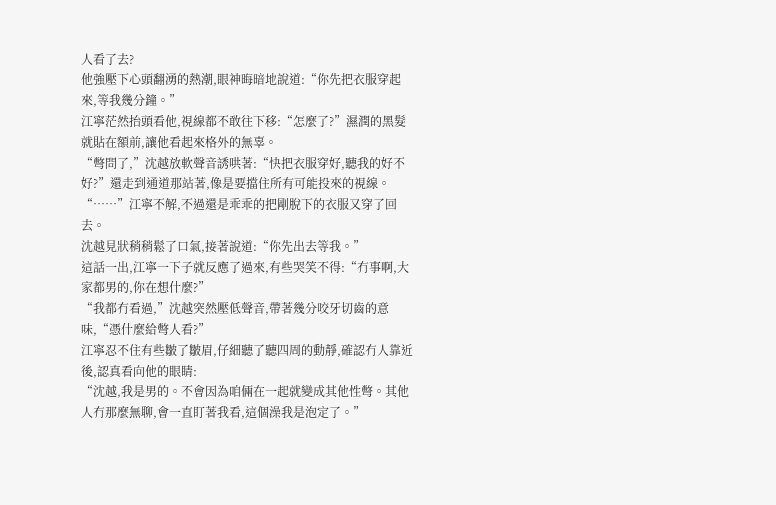人看了去?
他強壓下心頭翻湧的熱潮,眼神晦暗地說道:“你先把衣服穿起來,等我幾分鐘。”
江寧茫然抬頭看他,視線都不敢往下移:“怎麼了?”濕潤的黑髮就貼在額前,讓他看起來格外的無辜。
“彆問了,”沈越放軟聲音誘哄著:“快把衣服穿好,聽我的好不好?”還走到通道那站著,像是要擋住所有可能投來的視線。
“……”江寧不解,不過還是乖乖的把剛脫下的衣服又穿了回去。
沈越見狀稍稍鬆了口氣,接著說道:“你先出去等我。”
這話一出,江寧一下子就反應了過來,有些哭笑不得:“冇事啊,大家都男的,你在想什麼?”
“我都冇看過,”沈越突然壓低聲音,帶著幾分咬牙切齒的意味,“憑什麼給彆人看?”
江寧忍不住有些皺了皺眉,仔細聽了聽四周的動靜,確認冇人靠近後,認真看向他的眼睛:
“沈越,我是男的。不會因為咱倆在一起就變成其他性彆。其他人冇那麼無聊,會一直盯著我看,這個澡我是泡定了。”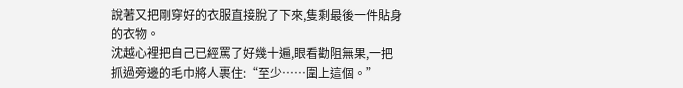說著又把剛穿好的衣服直接脫了下來,隻剩最後一件貼身的衣物。
沈越心裡把自己已經罵了好幾十遍,眼看勸阻無果,一把抓過旁邊的毛巾將人裹住:“至少……圍上這個。”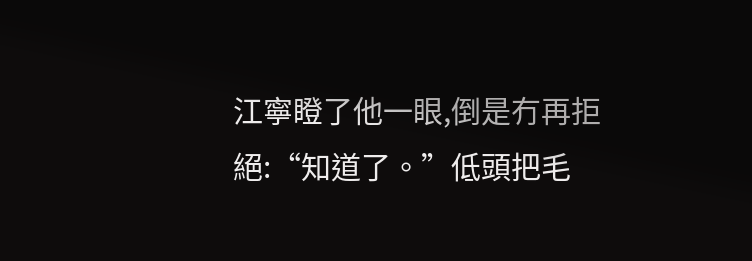江寧瞪了他一眼,倒是冇再拒絕:“知道了。”低頭把毛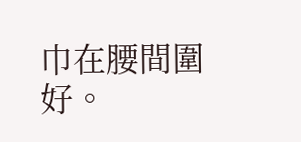巾在腰間圍好。